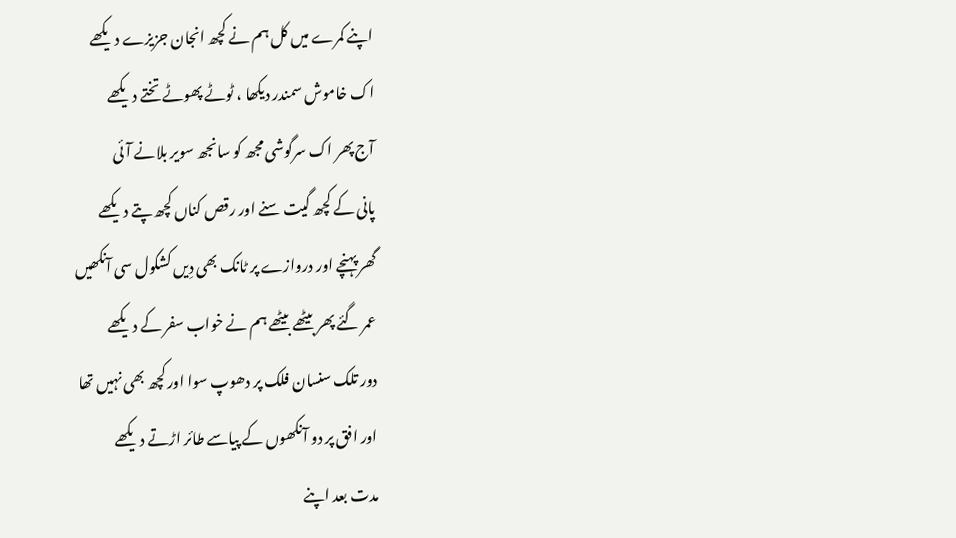اپنے کمرے میں کل ہم نے کچھ انجان جزیزے دیکھے
اک خاموش سمندر دیکھا ، ٹوٹے پھوٹے تختے دیکھے
آج پھر اک سرگوشی مجھ کو سانجھ سویر بلانے آئی
پانی کے کچھ گیت سنے اور رقص کناں کچھ پتے دیکھے
گھر پہنچے اور دروازے پر ٹانک بھی دِیں کشکول سی آنکھیں
عمر گئے پھر بیٹھے بیٹھے ہم نے خواب سفر کے دیکھے
دور تلک سنسان فلک پر دھوپ سوا اور کچھ بھی نہیں تھا
اور افق پر دو آنکھوں کے پیاسے طائر اڑتے دیکھے
مدت بعد اپنے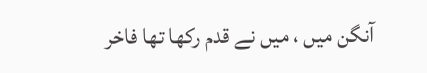آنگن میں ، میں نے قدم رکھا تھا فاخر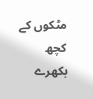مٹکوں کے کچھ بکھرے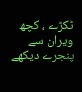ٹکڑے ، کچھ ویران سے پنجرے دیکھے